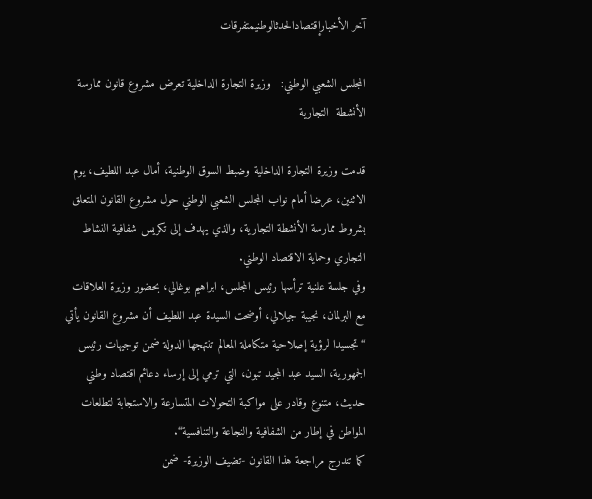آخر الأخبارإقتصادالحدثالوطنيمتفرقات

المجلس الشعبي الوطني:   وزيرة التجارة الداخلية تعرض مشروع قانون ممارسة الأنشطة  التجارية

قدمت وزيرة التجارة الداخلية وضبط السوق الوطنية، أمال عبد اللطيف، يوم الاثنين، عرضا أمام نواب المجلس الشعبي الوطني حول مشروع القانون المتعلق بشروط ممارسة الأنشطة التجارية، والذي يهدف إلى تكريس شفافية النشاط التجاري وحماية الاقتصاد الوطني.
وفي جلسة علنية ترأسها رئيس المجلس، ابراهيم بوغالي، بحضور وزيرة العلاقات مع البرلمان، نجيبة جيلالي، أوضحت السيدة عبد اللطيف أن مشروع القانون يأتي “تجسيدا لرؤية إصلاحية متكاملة المعالم تنتهجها الدولة ضمن توجيهات رئيس الجمهورية، السيد عبد المجيد تبون، التي ترمي إلى إرساء دعائم اقتصاد وطني حديث، متنوع وقادر على مواكبة التحولات المتسارعة والاستجابة لتطلعات المواطن في إطار من الشفافية والنجاعة والتنافسية“.
كما تندرج مراجعة هذا القانون -تضيف الوزيرة- ضمن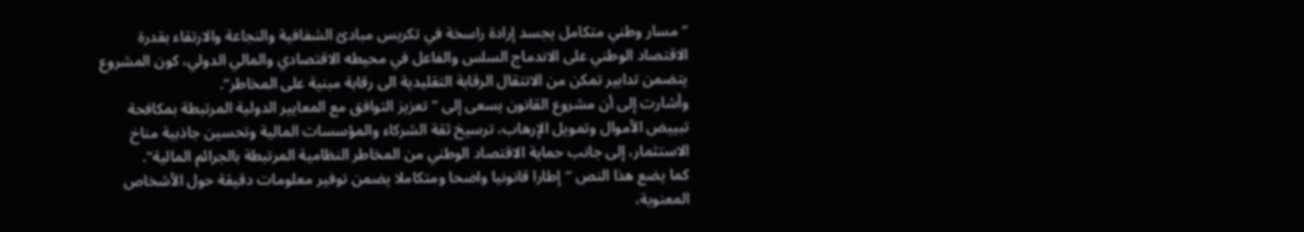“مسار وطني متكامل يجسد إرادة راسخة في تكريس مبادئ الشفافية والنجاعة والارتقاء بقدرة الاقتصاد الوطني على الاندماج السلس والفاعل في محيطه الاقتصادي والمالي الدولي، كون المشروع يتضمن تدابير تمكن من الانتقال الرقابة التقليدية الى رقابة مبنية على المخاطر“.
وأشارت إلى أن مشروع القانون يسعى إلى “تعزيز التوافق مع المعايير الدولية المرتبطة بمكافحة تبييض الأموال وتمويل الإرهاب، ترسيخ ثقة الشركاء والمؤسسات المالية وتحسين جاذبية مناخ الاستثمار، إلى جانب حماية الاقتصاد الوطني من المخاطر النظامية المرتبطة بالجرائم المالية“.
كما يضع هذا النص “إطارا قانونيا واضحا ومتكاملا يضمن توفير معلومات دقيقة حول الأشخاص المعنوية،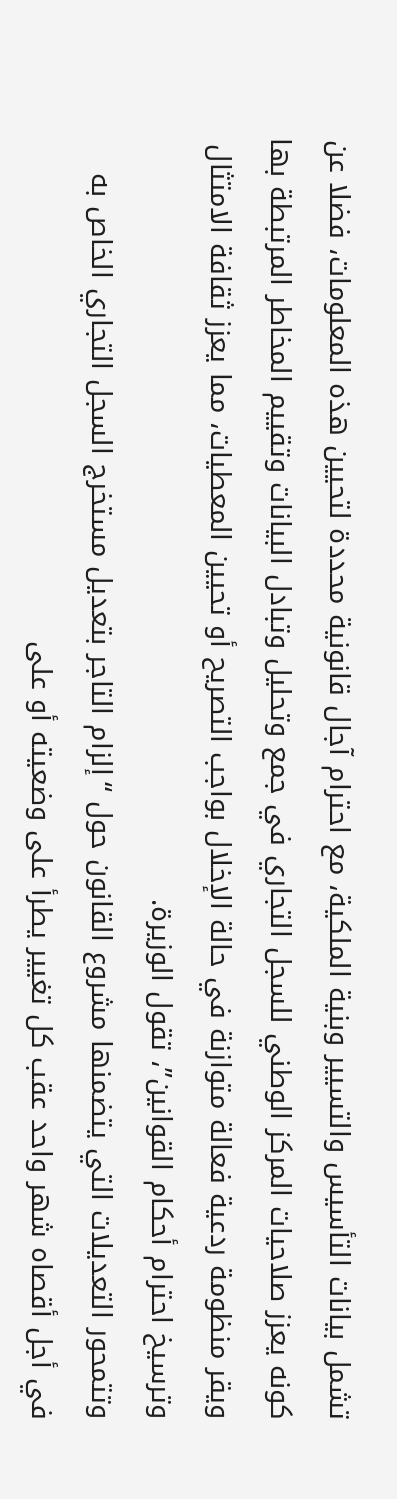تشمل بيانات التأسيس والتسيير وبنية الملكية، مع احترام آجال قانونية محددة لتحيين هذه المعلومات، فضلا عن كونه يعزز صلاحيات المركز الوطني للسجل التجاري في جمع وتحليل وتبادل البيانات وتقييم المخاطر المرتبطة بها ويقر منظومة ردعية فعالة متوازنة في حالة الإخلال بواجب التصريح أو تحيين المعطيات، مما يعزز ثقافة الامتثال وترسيخ احترام أحكام القوانين”، تقول الوزيرة.
وتتمحور التعديلات التي يتضمنها مشروع القانون حول “إلزام التاجر بتعديل مستخرج السجل التجاري الخاص به في أجل أقصاه شهر واحد عقب كل تغيير يطرأ على وضعيته أو على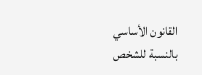القانون الأساسي بالنسبة للشخص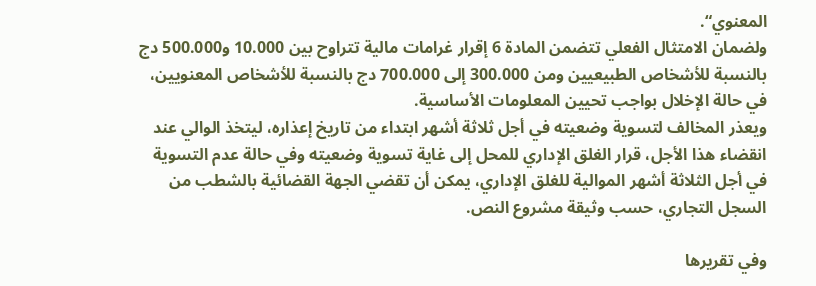المعنوي“.
ولضمان الامتثال الفعلي تتضمن المادة 6 إقرار غرامات مالية تتراوح بين 10.000 و500.000 دج بالنسبة للأشخاص الطبيعيين ومن 300.000 إلى 700.000 دج بالنسبة للأشخاص المعنويين، في حالة الإخلال بواجب تحيين المعلومات الأساسية.
ويعذر المخالف لتسوية وضعيته في أجل ثلاثة أشهر ابتداء من تاريخ إعذاره، ليتخذ الوالي عند انقضاء هذا الأجل، قرار الغلق الإداري للمحل إلى غاية تسوية وضعيته وفي حالة عدم التسوية في أجل الثلاثة أشهر الموالية للغلق الإداري، يمكن أن تقضي الجهة القضائية بالشطب من السجل التجاري، حسب وثيقة مشروع النص.

وفي تقريرها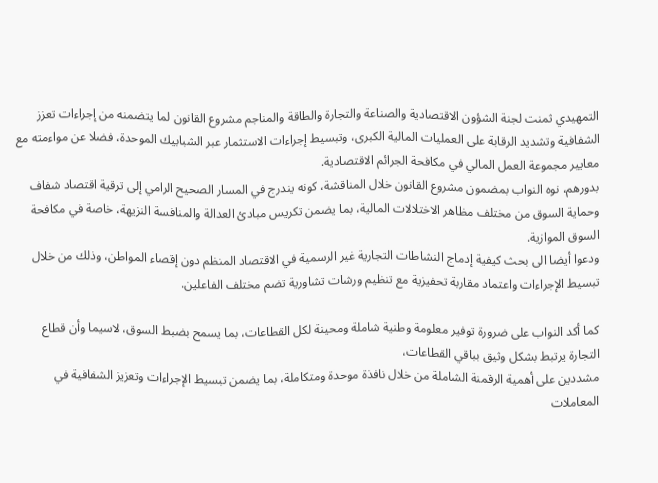التمهيدي ثمنت لجنة الشؤون الاقتصادية والصناعة والتجارة والطاقة والمناجم مشروع القانون لما يتضمنه من إجراءات تعزز الشفافية وتشديد الرقابة على العمليات المالية الكبرى، وتبسيط إجراءات الاستثمار عبر الشبابيك الموحدة، فضلا عن مواءمته مع معايير مجموعة العمل المالي في مكافحة الجرائم الاقتصادية.
بدورهم، نوه النواب بمضمون مشروع القانون خلال المناقشة، كونه يندرج في المسار الصحيح الرامي إلى ترقية اقتصاد شفاف وحماية السوق من مختلف مظاهر الاختلالات المالية، بما يضمن تكريس مبادئ العدالة والمنافسة النزيهة، خاصة في مكافحة السوق الموازية.
ودعوا أيضا الى بحث كيفية إدماج النشاطات التجارية غير الرسمية في الاقتصاد المنظم دون إقصاء المواطن، وذلك من خلال تبسيط الإجراءات واعتماد مقاربة تحفيزية مع تنظيم ورشات تشاورية تضم مختلف الفاعلين.

كما أكد النواب على ضرورة توفير معلومة وطنية شاملة ومحينة لكل القطاعات، بما يسمح بضبط السوق، لاسيما وأن قطاع التجارة يرتبط بشكل وثيق بباقي القطاعات،
مشددين على أهمية الرقمنة الشاملة من خلال نافذة موحدة ومتكاملة، بما يضمن تبسيط الإجراءات وتعزيز الشفافية في المعاملات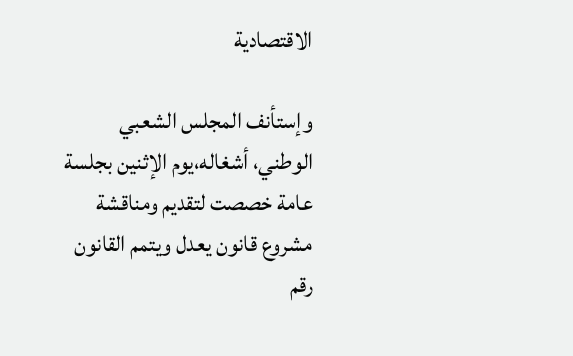الاقتصادية

وإستأنف المجلس الشعبي الوطني، أشغاله،يوم الإثنين بجلسة عامة خصصت لتقديم ومناقشة مشروع قانون يعدل ويتمم القانون رقم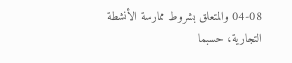04-08 والمتعلق بشروط ممارسة الأنشطة التجارية، حسبما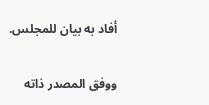أفاد به بيان للمجلس.

ووفق المصدر ذاته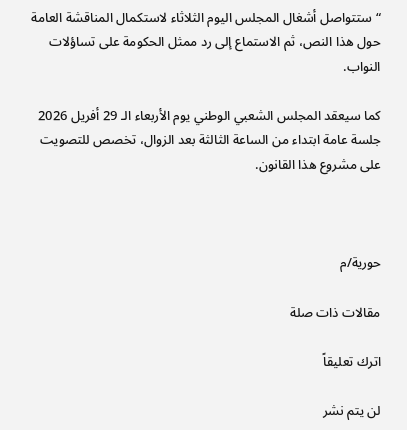“ستتواصل أشغال المجلس اليوم الثلاثاء لاستكمال المناقشة العامة حول هذا النص، ثم الاستماع إلى رد ممثل الحكومة على تساؤلات النواب.

كما سيعقد المجلس الشعبي الوطني يوم الأربعاء الـ 29 أفريل 2026 جلسة عامة ابتداء من الساعة الثالثة بعد الزوال، تخصص للتصويت على مشروع هذا القانون.



حورية/م

مقالات ذات صلة

اترك تعليقاً

لن يتم نشر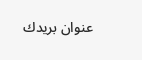عنوان بريدك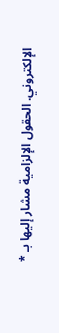الإلكتروني. الحقول الإلزامية مشار إليها بـ *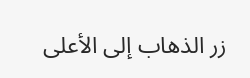زر الذهاب إلى الأعلى